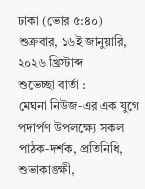ঢাকা (ভোর ৫:৪০) শুক্রবার, ১৬ই জানুয়ারি, ২০২৬ খ্রিস্টাব্দ
শুভেচ্ছা বার্তা :
মেঘনা নিউজ-এর এক যুগে পদার্পণ উপলক্ষ্যে সকল পাঠক-দর্শক, প্রতিনিধি, শুভাকাঙ্ক্ষী,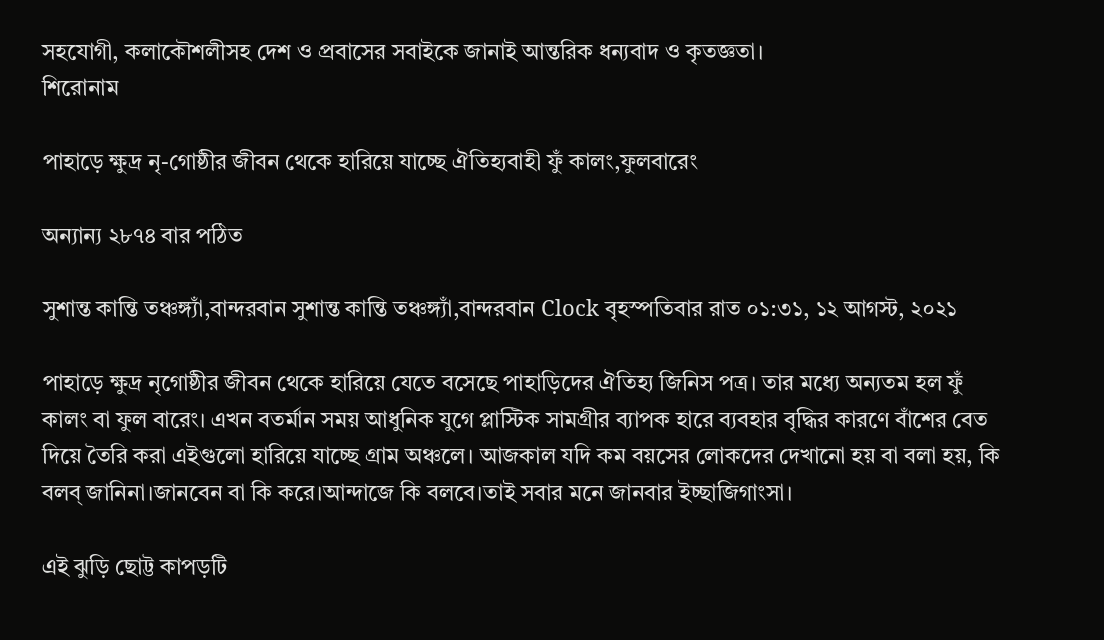সহযোগী, কলাকৌশলীসহ দেশ ও প্রবাসের সবাইকে জানাই আন্তরিক ধন্যবাদ ও কৃতজ্ঞতা।
শিরোনাম

পাহাড়ে ক্ষুদ্র নৃ-গোষ্ঠীর জীবন থেকে হারিয়ে যাচ্ছে ঐতিহ্যবাহী ফুঁ কালং,ফুলবারেং

অন্যান্য ২৮৭৪ বার পঠিত

সুশান্ত কান্তি তঞ্চঙ্গ্যাঁ,বান্দরবান সুশান্ত কান্তি তঞ্চঙ্গ্যাঁ,বান্দরবান Clock বৃহস্পতিবার রাত ০১:৩১, ১২ আগস্ট, ২০২১

পাহাড়ে ক্ষুদ্র নৃগোষ্ঠীর জীবন থেকে হারিয়ে যেতে বসেছে পাহাড়িদের ঐতিহ্য জিনিস পত্র। তার মধ্যে অন্যতম হল ফুঁ কালং বা ফুল বারেং। এখন বতর্মান সময় আধুনিক যুগে প্লাস্টিক সামগ্রীর ব্যাপক হারে ব্যবহার বৃদ্ধির কারণে বাঁশের বেত দিয়ে তৈরি করা এইগুলো হারিয়ে যাচ্ছে গ্রাম অঞ্চলে। আজকাল যদি কম বয়সের লোকদের দেখানো হয় বা বলা হয়, কি বলব্‌ জানিনা।জানবেন বা কি করে।আন্দাজে কি বলবে।তাই সবার মনে জানবার ইচ্ছাজিগাংসা।

এই ঝুড়ি ছোট্ট কাপড়টি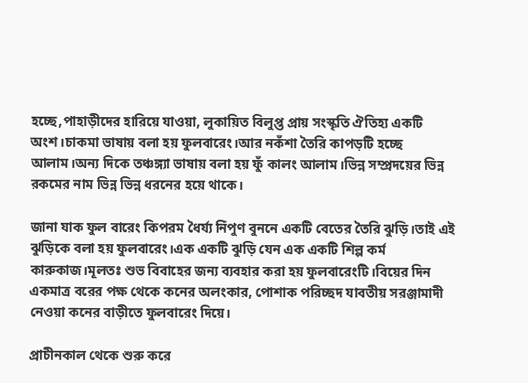হচ্ছে,পাহাড়ীদের হারিয়ে যাওয়া, লুকায়িত বিলুপ্ত প্রায় সংস্কৃতি ঐতিহ্য একটি অংশ।চাকমা ভাষায় বলা হয় ফুলবারেং।আর নকঁশা তৈরি কাপড়টি হচ্ছে আলাম।অন্য দিকে তঞ্চঙ্গ্যা ভাষায় বলা হয় ফুঁ কালং আলাম।ভিন্ন সম্প্রদয়ের ভিন্ন রকমের নাম ভিন্ন ভিন্ন ধরনের হয়ে থাকে।

জানা যাক ফুল বারেং কিপরম ধৈর্য্য নিঁপুণ বুননে একটি বেতের তৈরি ঝুড়ি।তাই এই ঝুড়িকে বলা হয় ফুলবারেং।এক একটি ঝুড়ি যেন এক একটি শিল্প কর্ম কারুকাজ।মূলতঃ শুভ বিবাহের জন্য ব্যবহার করা হয় ফুলবারেংটি।বিয়ের দিন একমাত্র বরের পক্ষ থেকে কনের অলংকার, পোশাক পরিচ্ছদ যাবতীয় সরঞ্জামাদী নেওয়া কনের বাড়ীতে ফুলবারেং দিয়ে।

প্রাচীনকাল থেকে শুরু করে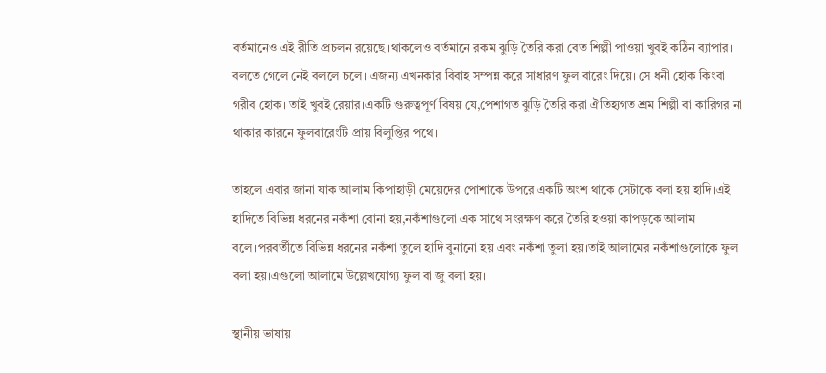বর্তমানেও এই রীতি প্রচলন রয়েছে।থাকলেও বর্তমানে রকম ঝুড়ি তৈরি করা বেত শিল্পী পাওয়া খুবই কঠিন ব্যাপার। বলতে গেলে নেই বললে চলে। এজন্য এখনকার বিবাহ সম্পন্ন করে সাধারণ ফুল বারেং দিয়ে। সে ধনী হোক কিংবা গরীব হোক। তাই খুবই রেয়ার।একটি গুরুত্বপূর্ণ বিষয় যে,পেশাগত ঝুড়ি তৈরি করা ঐতিহ্যগত শ্রম শিল্পী বা কারিগর না থাকার কারনে ফুলবারেংটি প্রায় বিলুপ্তির পথে।

তাহলে এবার জানা যাক আলাম কিপাহাড়ী মেয়েদের পোশাকে উপরে একটি অংশ থাকে সেটাকে বলা হয় হাদি।এই হাদিতে বিভিন্ন ধরনের নকঁশা বোনা হয়,নকঁশাগুলো এক সাথে সংরক্ষণ করে তৈরি হওয়া কাপড়কে আলাম বলে।পরবর্তীতে বিভিন্ন ধরনের নকঁশা তুলে হাদি বুনানো হয় এবং নকঁশা তুলা হয়।তাই আলামের নকঁশাগুলোকে ফুল বলা হয়।এগুলো আলামে উল্লেখযোগ্য ফুল বা জু বলা হয়।

স্থানীয় ভাষায়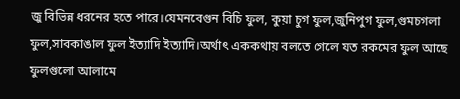জু বিভিন্ন ধরনের হতে পারে।যেমনবেগুন বিচি ফুল, কুয়া চুগ ফুল,জুনিপুগ ফুল,গুমচগলা ফুল,সাবকাঙাল ফুল ইত্যাদি ইত্যাদি।অর্থাৎ এককথায় বলতে গেলে যত রকমের ফুল আছে ফুলগুলো আলামে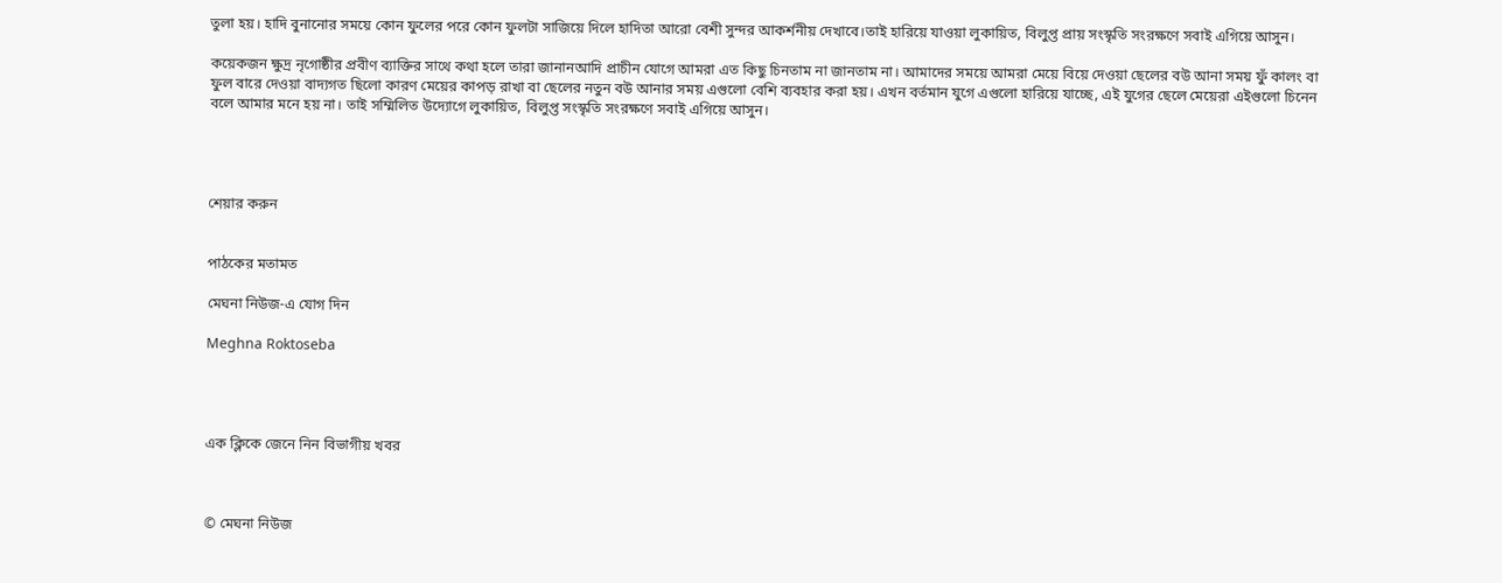তুলা হয়। হাদি বুনানোর সময়ে কোন ফুলের পরে কোন ফুলটা সাজিয়ে দিলে হাদিতা আরো বেশী সুন্দর আকর্শনীয় দেখাবে।তাই হারিয়ে যাওয়া লুকায়িত, বিলুপ্ত প্রায় সংস্কৃতি সংরক্ষণে সবাই এগিয়ে আসুন।

কয়েকজন ক্ষুদ্র নৃগোষ্ঠীর প্রবীণ ব্যাক্তির সাথে কথা হলে তারা জানানআদি প্রাচীন যোগে আমরা এত কিছু চিনতাম না জানতাম না। আমাদের সময়ে আমরা মেয়ে বিয়ে দেওয়া ছেলের বউ আনা সময় ফুঁ কালং বা ফুল বারে দেওয়া বাদ্যগত ছিলো কারণ মেয়ের কাপড় রাখা বা ছেলের নতুন বউ আনার সময় এগুলো বেশি ব্যবহার করা হয়। এখন বর্তমান যুগে এগুলো হারিয়ে যাচ্ছে, এই যুগের ছেলে মেয়েরা এইগুলো চিনেন বলে আমার মনে হয় না। তাই সম্মিলিত উদ্যোগে লুকায়িত, বিলুপ্ত সংস্কৃতি সংরক্ষণে সবাই এগিয়ে আসুন।




শেয়ার করুন


পাঠকের মতামত

মেঘনা নিউজ-এ যোগ দিন

Meghna Roktoseba




এক ক্লিকে জেনে নিন বিভাগীয় খবর



© মেঘনা নিউজ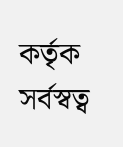কর্তৃক সর্বস্বত্ব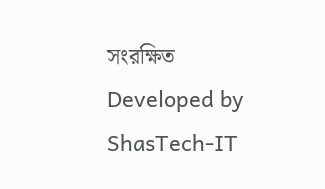সংরক্ষিত
Developed by ShasTech-IT